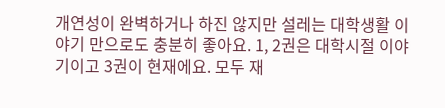개연성이 완벽하거나 하진 않지만 설레는 대학생활 이야기 만으로도 충분히 좋아요. 1, 2권은 대학시절 이야기이고 3권이 현재에요. 모두 재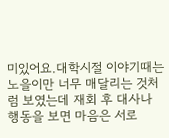미있어요.대학시절 이야기때는 노을이만 너무 매달리는 것처럼 보였는데 재회 후 대사나 행동을 보면 마음은 서로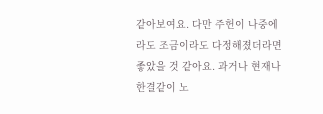같아보여요. 다만 주헌이 나중에라도 조금이라도 다정해졌더라면 좋았을 것 같아요. 과거나 현재나 한결같이 노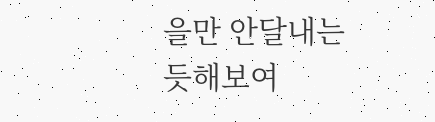을만 안달내는 듯해보여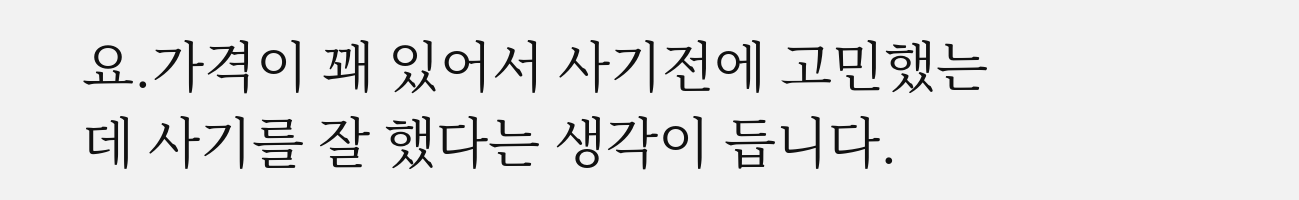요.가격이 꽤 있어서 사기전에 고민했는데 사기를 잘 했다는 생각이 듭니다.